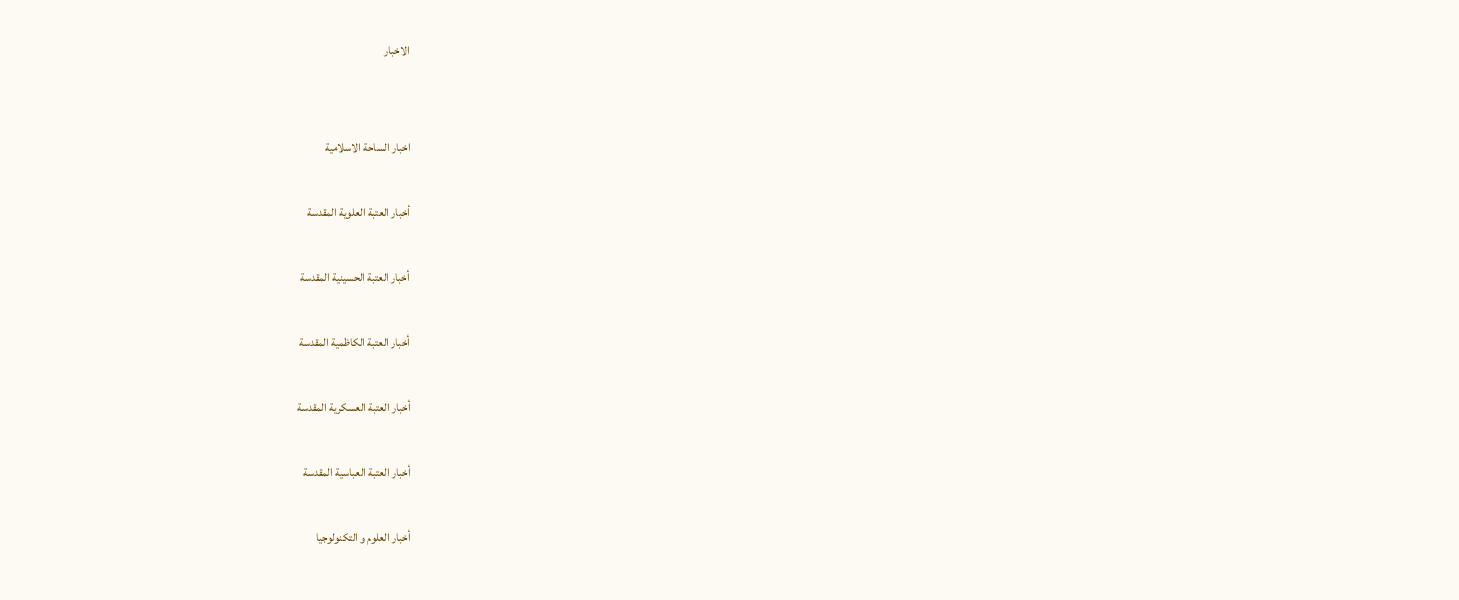الاخبار


اخبار الساحة الاسلامية

أخبار العتبة العلوية المقدسة

أخبار العتبة الحسينية المقدسة

أخبار العتبة الكاظمية المقدسة

أخبار العتبة العسكرية المقدسة

أخبار العتبة العباسية المقدسة

أخبار العلوم و التكنولوجيا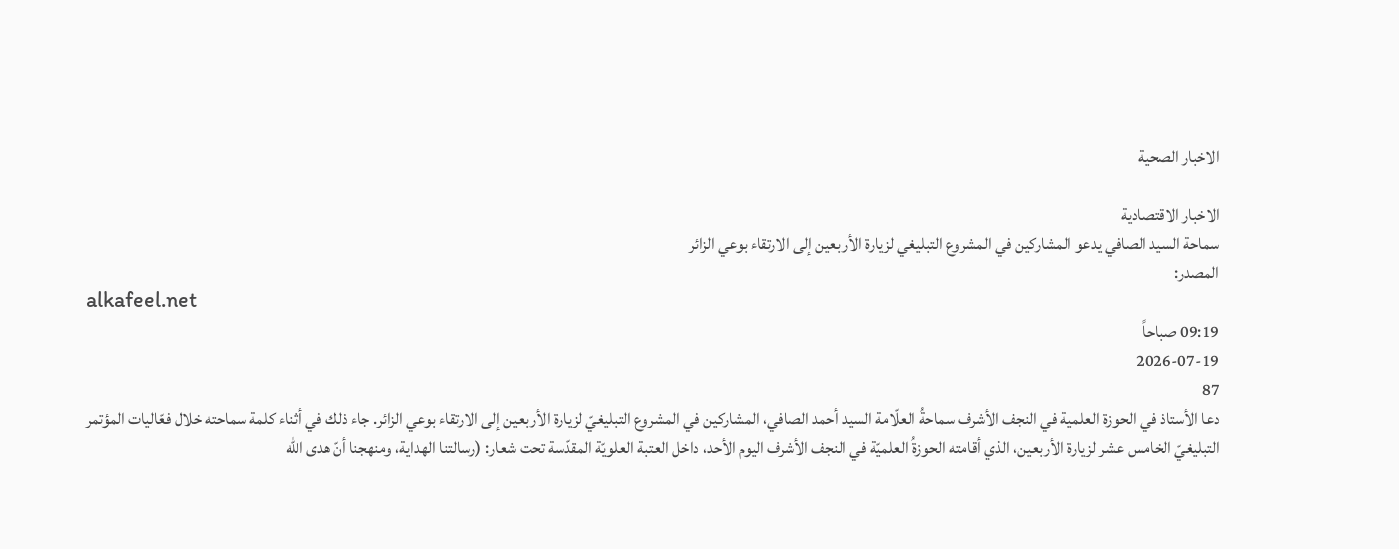الاخبار الصحية

الاخبار الاقتصادية
سماحة السيد الصافي يدعو المشاركين في المشروع التبليغي لزيارة الأربعين إلى الارتقاء بوعي الزائر
المصدر:
alkafeel.net
09:19 صباحاً
2026-07-19
87
دعا الأستاذ في الحوزة العلمية في النجف الأشرف سماحةُ العلّامة السيد أحمد الصافي، المشاركين في المشروع التبليغيّ لزيارة الأربعين إلى الارتقاء بوعي الزائر. جاء ذلك في أثناء كلمة سماحته خلال فعّاليات المؤتمر التبليغيّ الخامس عشر لزيارة الأربعين، الذي أقامته الحوزةُ العلميّة في النجف الأشرف اليوم الأحد، داخل العتبة العلويّة المقدّسة تحت شعار: (رسالتنا الهداية، ومنهجنا أنّ هدى الله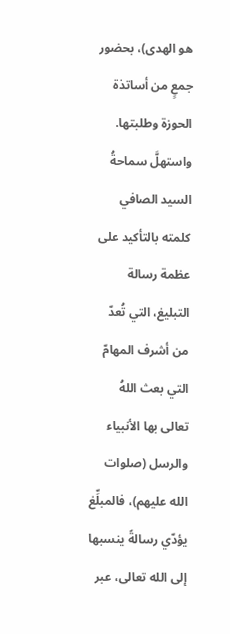هو الهدى)، بحضور جمعٍ من أساتذة الحوزة وطلبتها. واستهلَّ سماحةُ السيد الصافي كلمته بالتأكيد على عظمة رسالة التبليغ، التي تُعدّ من أشرف المهامّ التي بعث اللهُ تعالى بها الأنبياء والرسل (صلوات الله عليهم)، فالمبلِّغ يؤدّي رسالةً ينسبها إلى الله تعالى، عبر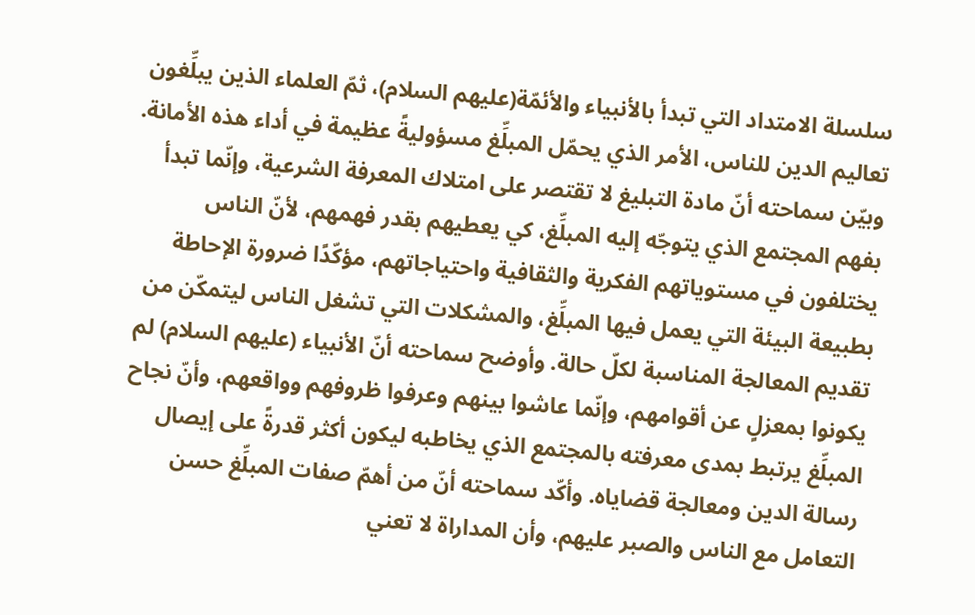سلسلة الامتداد التي تبدأ بالأنبياء والأئمّة(عليهم السلام)، ثمّ العلماء الذين يبلِّغون تعاليم الدين للناس، الأمر الذي يحمّل المبلِّغ مسؤوليةً عظيمة في أداء هذه الأمانة. وبيّن سماحته أنّ مادة التبليغ لا تقتصر على امتلاك المعرفة الشرعية، وإنّما تبدأ بفهم المجتمع الذي يتوجّه إليه المبلِّغ، كي يعطيهم بقدر فهمهم، لأنّ الناس يختلفون في مستوياتهم الفكرية والثقافية واحتياجاتهم، مؤكّدًا ضرورة الإحاطة بطبيعة البيئة التي يعمل فيها المبلِّغ، والمشكلات التي تشغل الناس ليتمكّن من تقديم المعالجة المناسبة لكلّ حالة. وأوضح سماحته أنّ الأنبياء (عليهم السلام) لم يكونوا بمعزلٍ عن أقوامهم، وإنّما عاشوا بينهم وعرفوا ظروفهم وواقعهم، وأنّ نجاح المبلِّغ يرتبط بمدى معرفته بالمجتمع الذي يخاطبه ليكون أكثر قدرةً على إيصال رسالة الدين ومعالجة قضاياه. وأكّد سماحته أنّ من أهمّ صفات المبلِّغ حسن التعامل مع الناس والصبر عليهم، وأن المداراة لا تعني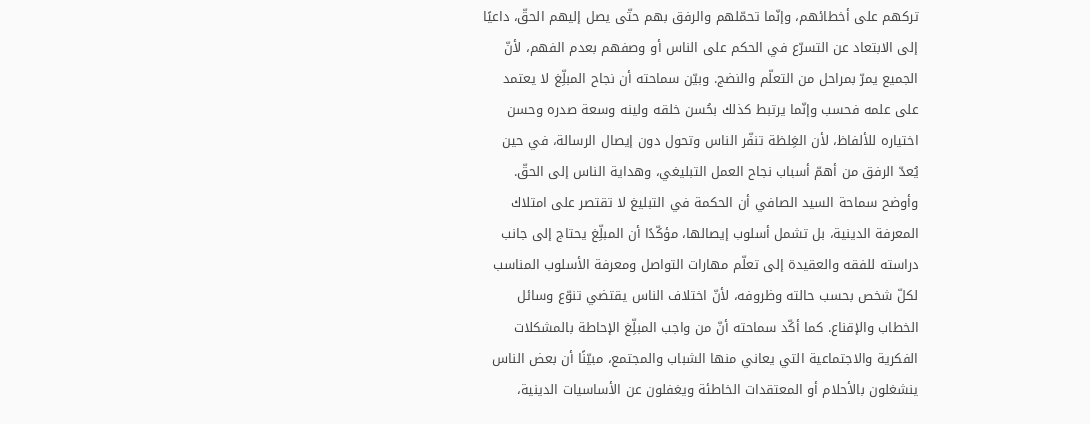تركهم على أخطائهم، وإنّما تحمّلهم والرفق بهم حتّى يصل إليهم الحقّ، داعيًا إلى الابتعاد عن التسرّع في الحكم على الناس أو وصفهم بعدم الفهم، لأنّ الجميع يمرّ بمراحل من التعلّم والنضج. وبيّن سماحته أن نجاح المبلِّغ لا يعتمد على علمه فحسب وإنّما يرتبط كذلك بحُسن خلقه ولينه وسعة صدره وحسن اختياره للألفاظ، لأن الغِلظة تنفّر الناس وتحول دون إيصال الرسالة، في حين يُعدّ الرفق من أهمّ أسباب نجاح العمل التبليغي، وهداية الناس إلى الحقّ. وأوضح سماحة السيد الصافي أن الحكمة في التبليغ لا تقتصر على امتلاك المعرفة الدينية، بل تشمل أسلوب إيصالها، مؤكّدًا أن المبلِّغ يحتاج إلى جانب دراسته للفقه والعقيدة إلى تعلّم مهارات التواصل ومعرفة الأسلوب المناسب لكلّ شخص بحسب حالته وظروفه، لأنّ اختلاف الناس يقتضي تنوّع وسائل الخطاب والإقناع. كما أكّد سماحته أنّ من واجب المبلِّغ الإحاطة بالمشكلات الفكرية والاجتماعية التي يعاني منها الشباب والمجتمع، مبيّنًا أن بعض الناس ينشغلون بالأحلام أو المعتقدات الخاطئة ويغفلون عن الأساسيات الدينية،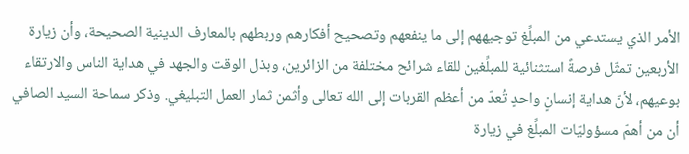الأمر الذي يستدعي من المبلِّغ توجيههم إلى ما ينفعهم وتصحيح أفكارهم وربطهم بالمعارف الدينية الصحيحة، وأن زيارة الأربعين تمثّل فرصةً استثنائية للمبلِّغين للقاء شرائح مختلفة من الزائرين، وبذل الوقت والجهد في هداية الناس والارتقاء بوعيهم، لأنّ هداية إنسانٍ واحدٍ تُعدّ من أعظم القربات إلى الله تعالى وأثمن ثمار العمل التبليغي. وذكر سماحة السيد الصافي أن من أهمّ مسؤوليّات المبلِّغ في زيارة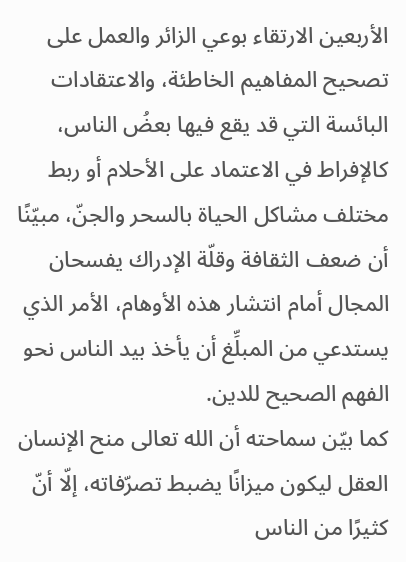الأربعين الارتقاء بوعي الزائر والعمل على تصحيح المفاهيم الخاطئة، والاعتقادات البائسة التي قد يقع فيها بعضُ الناس، كالإفراط في الاعتماد على الأحلام أو ربط مختلف مشاكل الحياة بالسحر والجنّ، مبيّنًا أن ضعف الثقافة وقلّة الإدراك يفسحان المجال أمام انتشار هذه الأوهام، الأمر الذي يستدعي من المبلِّغ أن يأخذ بيد الناس نحو الفهم الصحيح للدين.
كما بيّن سماحته أن الله تعالى منح الإنسان العقل ليكون ميزانًا يضبط تصرّفاته، إلّا أنّ كثيرًا من الناس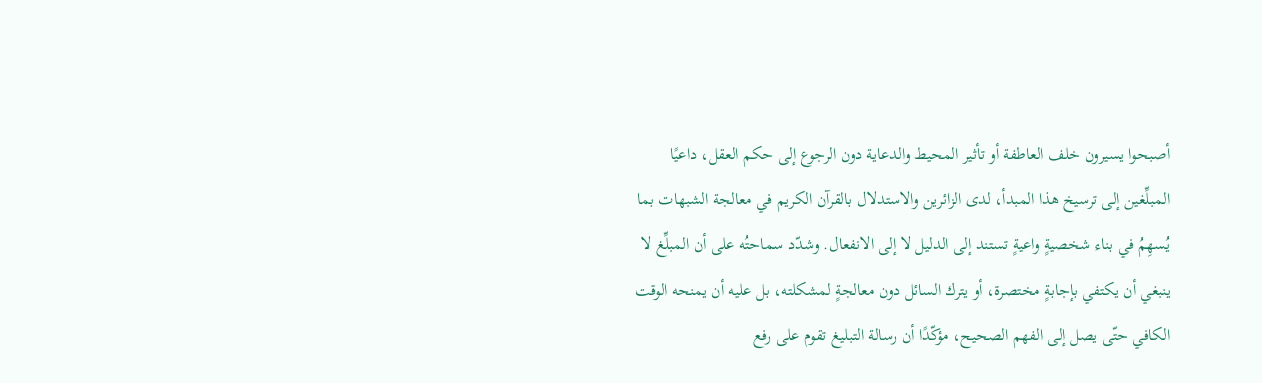أصبحوا يسيرون خلف العاطفة أو تأثير المحيط والدعاية دون الرجوع إلى حكم العقل، داعيًا المبلِّغين إلى ترسيخ هذا المبدأ، لدى الزائرين والاستدلال بالقرآن الكريم في معالجة الشبهات بما يُسهِمُ في بناء شخصيةٍ واعيةٍ تستند إلى الدليل لا إلى الانفعال. وشدّد سماحتُه على أن المبلِّغ لا ينبغي أن يكتفي بإجابةٍ مختصرة، أو يترك السائل دون معالجةٍ لمشكلته، بل عليه أن يمنحه الوقت الكافي حتّى يصل إلى الفهم الصحيح، مؤكّدًا أن رسالة التبليغ تقوم على رفع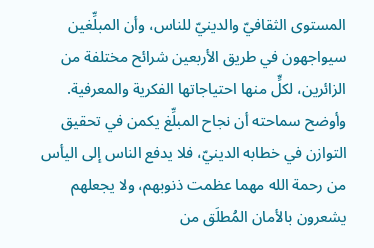المستوى الثقافيّ والدينيّ للناس، وأن المبلِّغين سيواجهون في طريق الأربعين شرائح مختلفة من الزائرين، لكلٍّ منها احتياجاتها الفكرية والمعرفية. وأوضح سماحته أن نجاح المبلِّغ يكمن في تحقيق التوازن في خطابه الدينيّ، فلا يدفع الناس إلى اليأس من رحمة الله مهما عظمت ذنوبهم، ولا يجعلهم يشعرون بالأمان المُطلَق من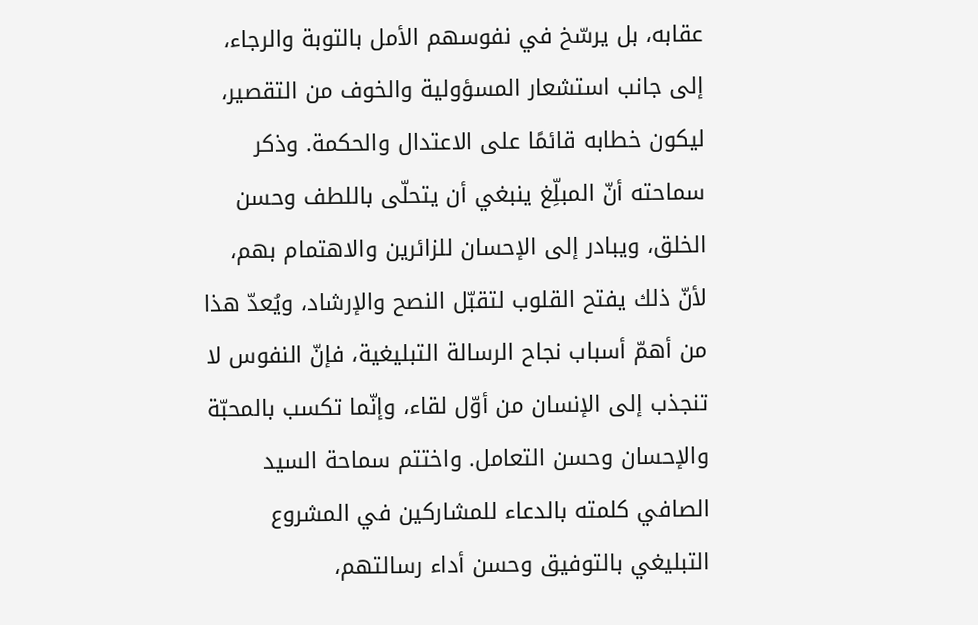عقابه، بل يرسّخ في نفوسهم الأمل بالتوبة والرجاء، إلى جانب استشعار المسؤولية والخوف من التقصير، ليكون خطابه قائمًا على الاعتدال والحكمة. وذكر سماحته أنّ المبلِّغ ينبغي أن يتحلّى باللطف وحسن الخلق، ويبادر إلى الإحسان للزائرين والاهتمام بهم، لأنّ ذلك يفتح القلوب لتقبّل النصح والإرشاد، ويُعدّ هذا من أهمّ أسباب نجاح الرسالة التبليغية، فإنّ النفوس لا تنجذب إلى الإنسان من أوّل لقاء، وإنّما تكسب بالمحبّة والإحسان وحسن التعامل. واختتم سماحة السيد الصافي كلمته بالدعاء للمشاركين في المشروع التبليغي بالتوفيق وحسن أداء رسالتهم،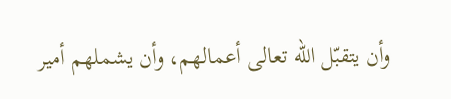وأن يتقبّل الله تعالى أعمالهم، وأن يشملهم أمير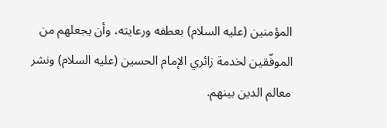المؤمنين (عليه السلام) بعطفه ورعايته، وأن يجعلهم من الموفّقين لخدمة زائري الإمام الحسين (عليه السلام) ونشر معالم الدين بينهم.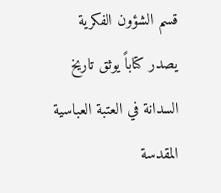قسم الشؤون الفكرية يصدر كتاباً يوثق تاريخ السدانة في العتبة العباسية المقدسة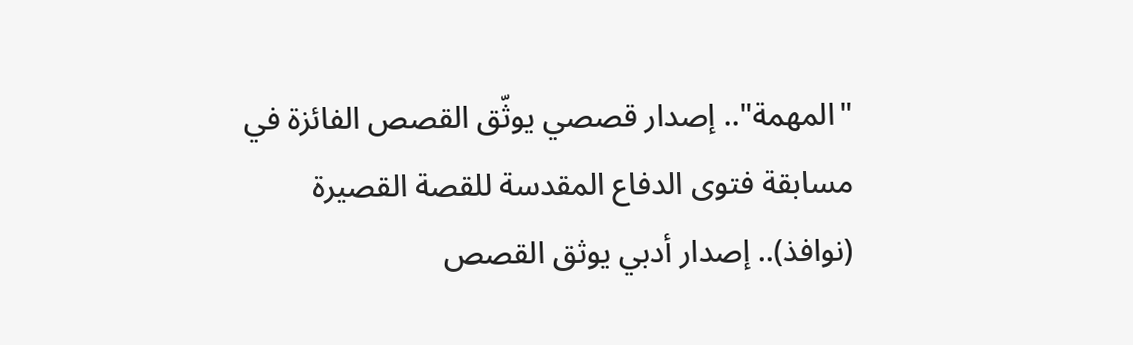"المهمة".. إصدار قصصي يوثّق القصص الفائزة في مسابقة فتوى الدفاع المقدسة للقصة القصيرة
(نوافذ).. إصدار أدبي يوثق القصص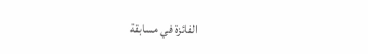الفائزة في مسابقة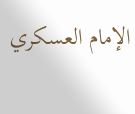الإمام العسكري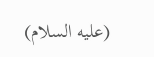(عليه السلام)